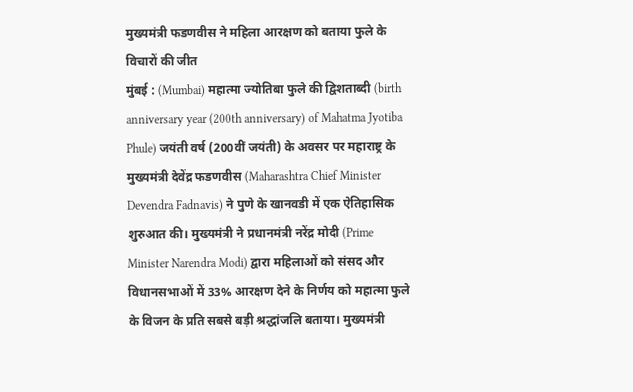मुख्यमंत्री फडणवीस ने महिला आरक्षण को बताया फुले के विचारों की जीत
मुंबई : (Mumbai) महात्मा ज्योतिबा फुले की द्विशताब्दी (birth anniversary year (200th anniversary) of Mahatma Jyotiba Phule) जयंती वर्ष (200वीं जयंती) के अवसर पर महाराष्ट्र के मुख्यमंत्री देवेंद्र फडणवीस (Maharashtra Chief Minister Devendra Fadnavis) ने पुणे के खानवडी में एक ऐतिहासिक शुरुआत की। मुख्यमंत्री ने प्रधानमंत्री नरेंद्र मोदी (Prime Minister Narendra Modi) द्वारा महिलाओं को संसद और विधानसभाओं में 33% आरक्षण देने के निर्णय को महात्मा फुले के विजन के प्रति सबसे बड़ी श्रद्धांजलि बताया। मुख्यमंत्री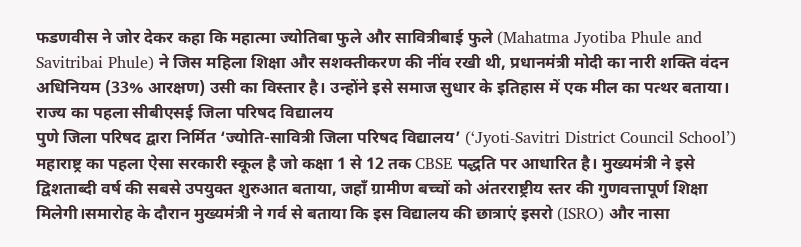फडणवीस ने जोर देकर कहा कि महात्मा ज्योतिबा फुले और सावित्रीबाई फुले (Mahatma Jyotiba Phule and Savitribai Phule) ने जिस महिला शिक्षा और सशक्तीकरण की नींव रखी थी, प्रधानमंत्री मोदी का नारी शक्ति वंदन अधिनियम (33% आरक्षण) उसी का विस्तार है। उन्होंने इसे समाज सुधार के इतिहास में एक मील का पत्थर बताया।
राज्य का पहला सीबीएसई जिला परिषद विद्यालय
पुणे जिला परिषद द्वारा निर्मित ‘ज्योति-सावित्री जिला परिषद विद्यालय’ (‘Jyoti-Savitri District Council School’) महाराष्ट्र का पहला ऐसा सरकारी स्कूल है जो कक्षा 1 से 12 तक CBSE पद्धति पर आधारित है। मुख्यमंत्री ने इसे द्विशताब्दी वर्ष की सबसे उपयुक्त शुरुआत बताया, जहाँ ग्रामीण बच्चों को अंतरराष्ट्रीय स्तर की गुणवत्तापूर्ण शिक्षा मिलेगी।समारोह के दौरान मुख्यमंत्री ने गर्व से बताया कि इस विद्यालय की छात्राएं इसरो (ISRO) और नासा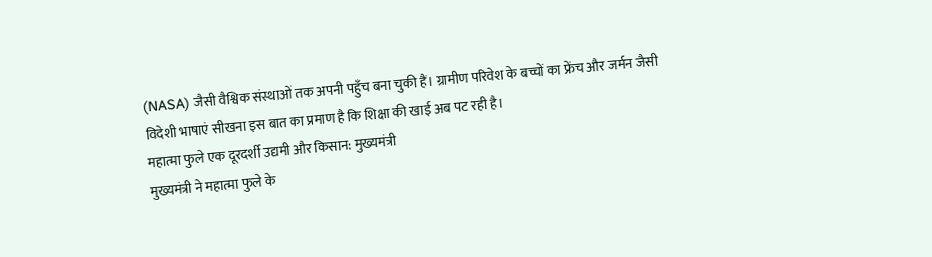(NASA) जैसी वैश्विक संस्थाओं तक अपनी पहुँच बना चुकी हैं। ग्रामीण परिवेश के बच्चों का फ्रेंच और जर्मन जैसी विदेशी भाषाएं सीखना इस बात का प्रमाण है कि शिक्षा की खाई अब पट रही है।
महात्मा फुले एक दूरदर्शी उद्यमी और किसान: मुख्यमंत्री
मुख्यमंत्री ने महात्मा फुले के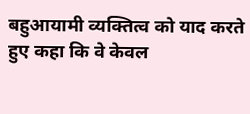बहुआयामी व्यक्तित्व को याद करते हुए कहा कि वे केवल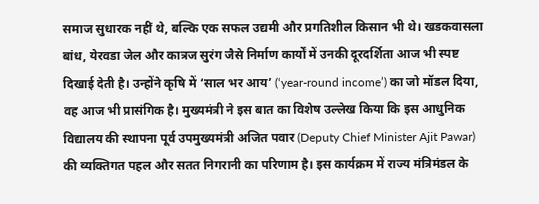समाज सुधारक नहीं थे, बल्कि एक सफल उद्यमी और प्रगतिशील किसान भी थे। खडकवासला बांध, येरवडा जेल और कात्रज सुरंग जैसे निर्माण कार्यों में उनकी दूरदर्शिता आज भी स्पष्ट दिखाई देती है। उन्होंने कृषि में ‘साल भर आय’ (‘year-round income’) का जो मॉडल दिया, वह आज भी प्रासंगिक है। मुख्यमंत्री ने इस बात का विशेष उल्लेख किया कि इस आधुनिक विद्यालय की स्थापना पूर्व उपमुख्यमंत्री अजित पवार (Deputy Chief Minister Ajit Pawar) की व्यक्तिगत पहल और सतत निगरानी का परिणाम है। इस कार्यक्रम में राज्य मंत्रिमंडल के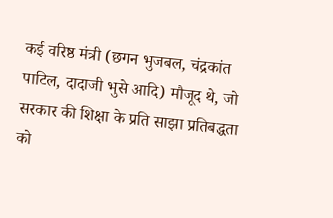कई वरिष्ठ मंत्री (छगन भुजबल, चंद्रकांत पाटिल, दादाजी भुसे आदि) मौजूद थे, जो सरकार की शिक्षा के प्रति साझा प्रतिबद्धता को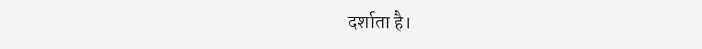दर्शाता है।